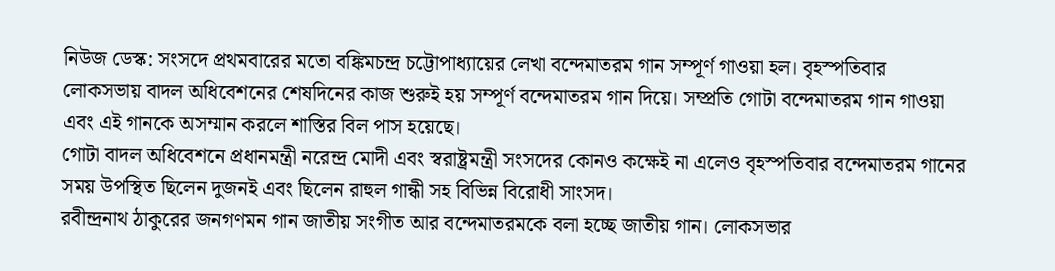নিউজ ডেস্ক: সংসদে প্রথমবারের মতো বঙ্কিমচন্দ্র চট্টোপাধ্যায়ের লেখা বন্দেমাতরম গান সম্পূর্ণ গাওয়া হল। বৃহস্পতিবার লোকসভায় বাদল অধিবেশনের শেষদিনের কাজ শুরুই হয় সম্পূর্ণ বন্দেমাতরম গান দিয়ে। সম্প্রতি গোটা বন্দেমাতরম গান গাওয়া এবং এই গানকে অসম্মান করলে শাস্তির বিল পাস হয়েছে।
গোটা বাদল অধিবেশনে প্রধানমন্ত্রী নরেন্দ্র মোদী এবং স্বরাষ্ট্রমন্ত্রী সংসদের কোনও কক্ষেই না এলেও বৃহস্পতিবার বন্দেমাতরম গানের সময় উপস্থিত ছিলেন দুজনই এবং ছিলেন রাহুল গান্ধী সহ বিভিন্ন বিরোধী সাংসদ।
রবীন্দ্রনাথ ঠাকুরের জনগণমন গান জাতীয় সংগীত আর বন্দেমাতরমকে বলা হচ্ছে জাতীয় গান। লোকসভার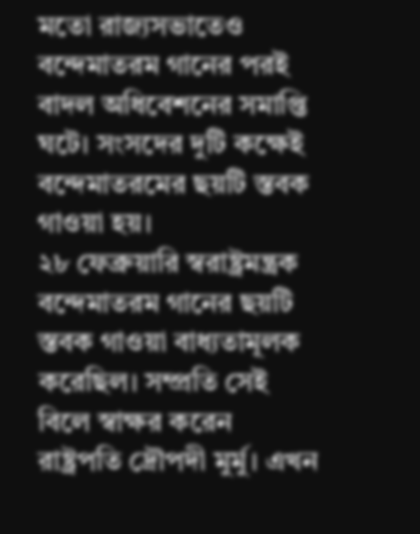মতো রাজ্যসভাতেও বন্দেমাতরম গানের পরই বাদল অধিবেশনের সমাপ্তি ঘটে। সংসদের দুটি কক্ষেই বন্দেমাতরমের ছয়টি স্তবক গাওয়া হয়।
২৮ ফেব্রুয়ারি স্বরাষ্ট্রমন্ত্রক বন্দেমাতরম গানের ছয়টি স্তবক গাওয়া বাধ্যতামূলক করেছিল। সম্প্রতি সেই বিলে স্বাক্ষর করেন রাষ্ট্রপতি দ্রৌপদী মুর্মু। এখন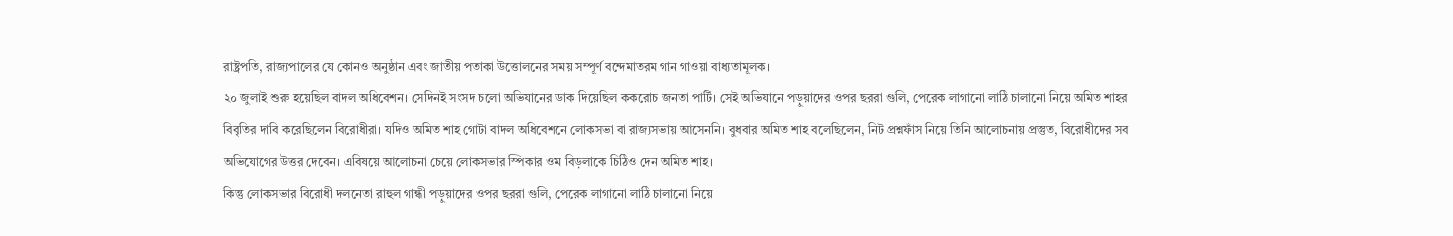রাষ্ট্রপতি, রাজ্যপালের যে কোনও অনুষ্ঠান এবং জাতীয় পতাকা উত্তোলনের সময় সম্পূর্ণ বন্দেমাতরম গান গাওয়া বাধ্যতামূলক।
২০ জুলাই শুরু হয়েছিল বাদল অধিবেশন। সেদিনই সংসদ চলো অভিযানের ডাক দিয়েছিল ককরোচ জনতা পার্টি। সেই অভিযানে পড়ুয়াদের ওপর ছররা গুলি, পেরেক লাগানো লাঠি চালানো নিয়ে অমিত শাহর বিবৃতির দাবি করেছিলেন বিরোধীরা। যদিও অমিত শাহ গোটা বাদল অধিবেশনে লোকসভা বা রাজ্যসভায় আসেননি। বুধবার অমিত শাহ বলেছিলেন, নিট প্রশ্নফাঁস নিয়ে তিনি আলোচনায় প্রস্তুত, বিরোধীদের সব অভিযোগের উত্তর দেবেন। এবিষয়ে আলোচনা চেয়ে লোকসভার স্পিকার ওম বিড়লাকে চিঠিও দেন অমিত শাহ।
কিন্তু লোকসভার বিরোধী দলনেতা রাহুল গান্ধী পড়ুয়াদের ওপর ছররা গুলি, পেরেক লাগানো লাঠি চালানো নিয়ে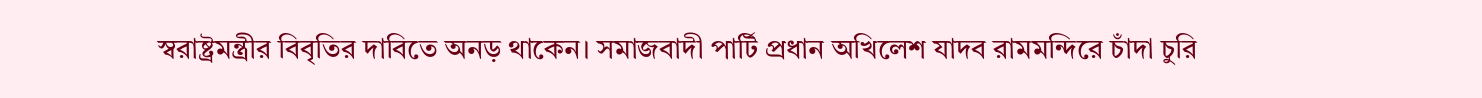স্বরাষ্ট্রমন্ত্রীর বিবৃতির দাবিতে অনড় থাকেন। সমাজবাদী পার্টি প্রধান অখিলেশ যাদব রামমন্দিরে চাঁদা চুরি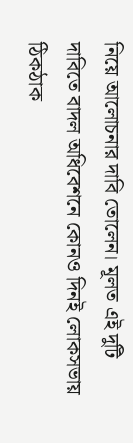নিয়ে আলোচনার দাবি তোলেন। মূলত এই দুটি দাবিতে বাদল অধিবেশনে কোনও দিনই লোকসভায় ঠিকঠাক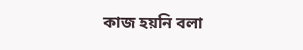কাজ হয়নি বলা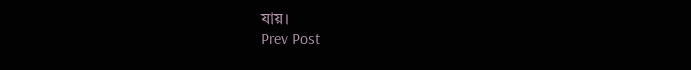যায়।
Prev Post